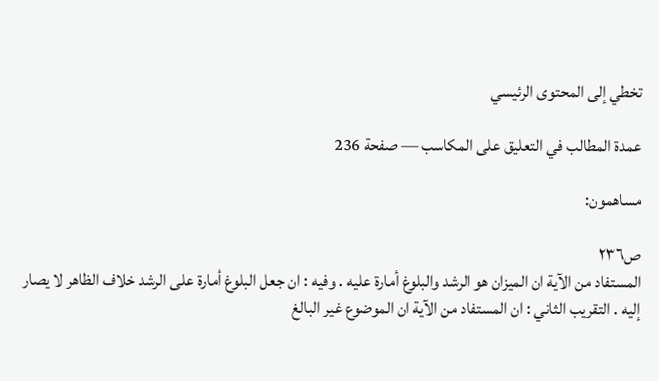تخطي إلى المحتوى الرئيسي

عمدة المطالب في التعليق على المكاسب — صفحة 236

مساهمون:

ص٢٣٦
المستفاد من الآية ان الميزان هو الرشد والبلوغ أمارة عليه . وفيه : ان جعل البلوغ أمارة على الرشد خلاف الظاهر لا يصار إليه . التقريب الثاني : ان المستفاد من الآية ان الموضوع غير البالغ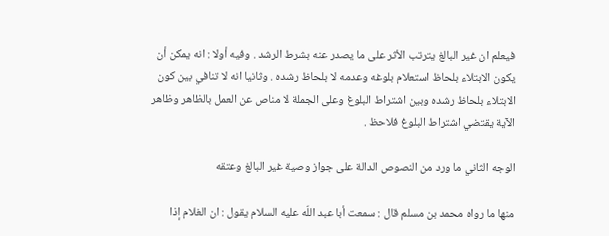فيعلم ان غير البالغ يترتب الأثر على ما يصدر عنه بشرط الرشد . وفيه أولا : انه يمكن أن يكون الابتلاء بلحاظ استعلام بلوغه وعدمه لا بلحاظ رشده . وثانيا انه لا تنافي بين كون الابتلاء بلحاظ رشده وبين اشتراط البلوغ وعلى الجملة لا مناص عن العمل بالظاهر وظاهر الآية يقتضي اشتراط البلوغ فلاحظ .

الوجه الثاني ما ورد من النصوص الدالة على جواز وصية غير البالغ وعتقه

منها ما رواه محمد بن مسلم قال : سمعت أبا عبد اللّه عليه السلام يقول : ان الغلام إذا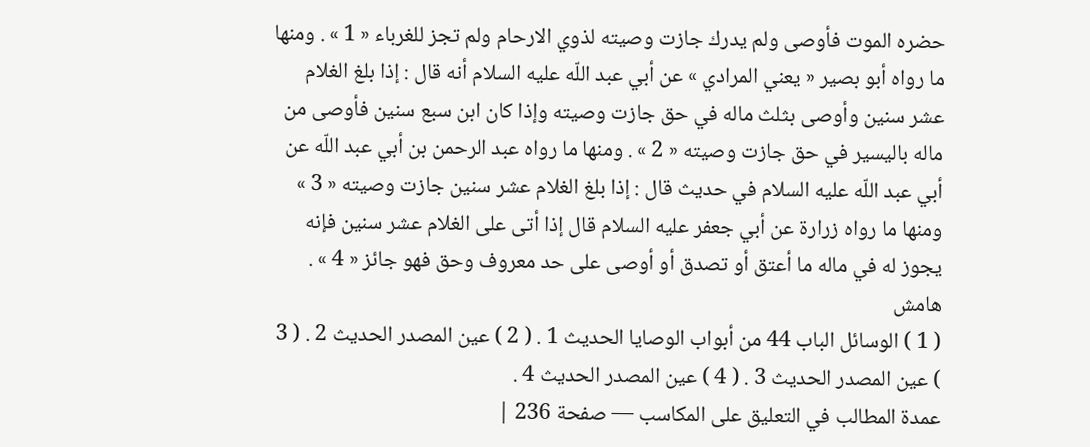حضره الموت فأوصى ولم يدرك جازت وصيته لذوي الارحام ولم تجز للغرباء « 1 » . ومنها ما رواه أبو بصير « يعني المرادي » عن أبي عبد اللّه عليه السلام أنه قال : إذا بلغ الغلام عشر سنين وأوصى بثلث ماله في حق جازت وصيته وإذا كان ابن سبع سنين فأوصى من ماله باليسير في حق جازت وصيته « 2 » . ومنها ما رواه عبد الرحمن بن أبي عبد اللّه عن أبي عبد اللّه عليه السلام في حديث قال : إذا بلغ الغلام عشر سنين جازت وصيته « 3 » ومنها ما رواه زرارة عن أبي جعفر عليه السلام قال إذا أتى على الغلام عشر سنين فإنه يجوز له في ماله ما أعتق أو تصدق أو أوصى على حد معروف وحق فهو جائز « 4 » .
هامش
( 1 ) الوسائل الباب 44 من أبواب الوصايا الحديث 1 . ( 2 ) عين المصدر الحديث 2 . ( 3 ) عين المصدر الحديث 3 . ( 4 ) عين المصدر الحديث 4 .
عمدة المطالب في التعليق على المكاسب — صفحة 236 |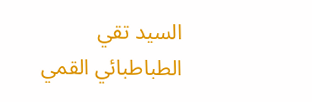السيد تقي الطباطبائي القمي